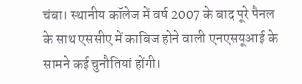चंबा। स्थानीय कॉलेज में वर्ष 2007 के बाद पूरे पैनल के साथ एससीए में काबिज होने वाली एनएसयूआई के सामने कई चुनौतियां होंगी।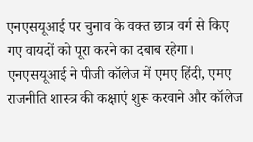एनएसयूआई पर चुनाव के वक्त छात्र वर्ग से किए गए वायदों को पूरा करने का दबाब रहेगा। एनएसयूआई ने पीजी कॉलेज में एमए हिंदी, एमए राजनीति शास्त्र की कक्षाएं शुरू करवाने और कॉलेज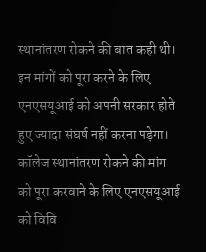स्थानांतरण रोकने की बात कही थी। इन मांगों को पूरा करने के लिए एनएसयूआई को अपनी सरकार होते हुए ज्यादा संघर्ष नहीं करना पड़ेगा। कॉलेज स्थानांतरण रोकने की मांग को पूरा करवाने के लिए एनएसयूआई को विवि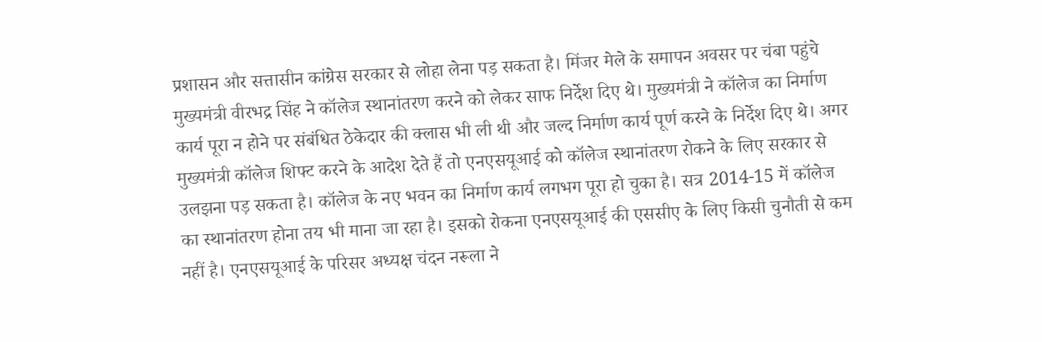प्रशासन और सत्तासीन कांग्रेस सरकार से लोहा लेना पड़ सकता है। मिंजर मेले के समापन अवसर पर चंबा पहुंचे मुख्यमंत्री वीरभद्र सिंह ने कॉलेज स्थानांतरण करने को लेकर साफ निर्देश दिए थे। मुख्यमंत्री ने कॉलेज का निर्माण कार्य पूरा न होने पर संबंधित ठेकेदार की क्लास भी ली थी और जल्द निर्माण कार्य पूर्ण करने के निर्देश दिए थे। अगर मुख्यमंत्री कॉलेज शिफ्ट करने के आदेश देते हैं तो एनएसयूआई को कॉलेज स्थानांतरण रोकने के लिए सरकार से उलझना पड़ सकता है। कॉलेज के नए भवन का निर्माण कार्य लगभग पूरा हो चुका है। सत्र 2014-15 में कॉलेज का स्थानांतरण होना तय भी माना जा रहा है। इसको रोकना एनएसयूआई की एससीए के लिए किसी चुनौती से कम नहीं है। एनएसयूआई के परिसर अध्यक्ष चंदन नरूला ने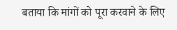बताया कि मांगों को पूरा करवाने के लिए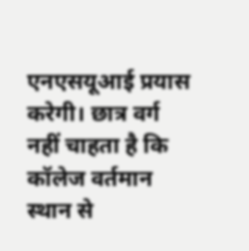एनएसयूआई प्रयास करेगी। छात्र वर्ग नहीं चाहता है कि कॉलेज वर्तमान स्थान से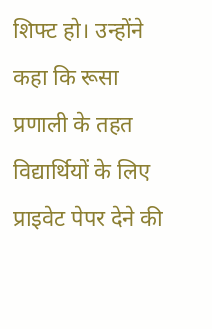शिफ्ट हो। उन्होंने कहा कि रूसा प्रणाली के तहत विद्यार्थियों के लिए प्राइवेट पेपर देने की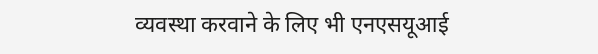व्यवस्था करवाने के लिए भी एनएसयूआई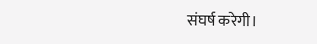संघर्ष करेगी।